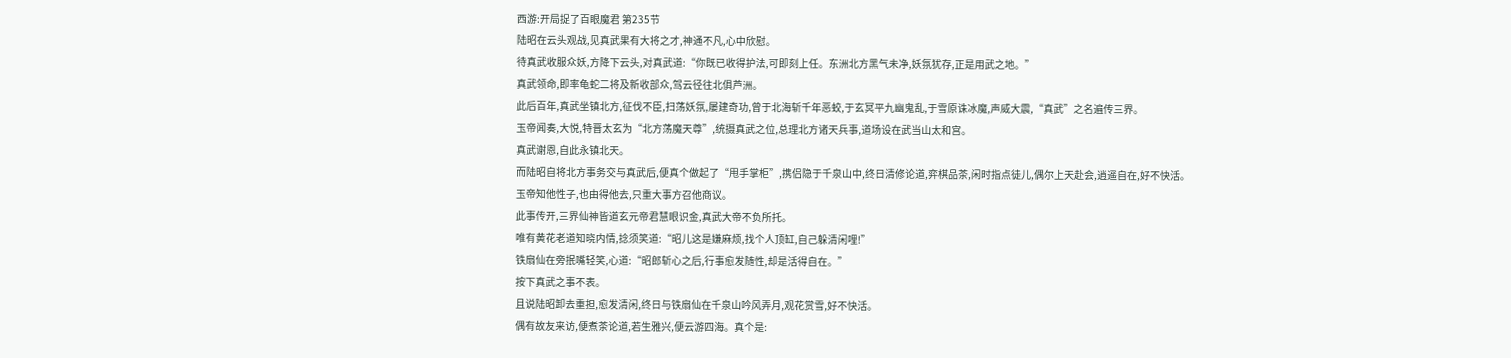西游:开局捉了百眼魔君 第235节
陆昭在云头观战,见真武果有大将之才,神通不凡,心中欣慰。
待真武收服众妖,方降下云头,对真武道:“你既已收得护法,可即刻上任。东洲北方黑气未净,妖氛犹存,正是用武之地。”
真武领命,即率龟蛇二将及新收部众,驾云径往北俱芦洲。
此后百年,真武坐镇北方,征伐不臣,扫荡妖氛,屡建奇功,曾于北海斩千年恶蛟,于玄冥平九幽鬼乱,于雪原诛冰魔,声威大震,“真武”之名遍传三界。
玉帝闻奏,大悦,特晋太玄为“北方荡魔天尊”,统摄真武之位,总理北方诸天兵事,道场设在武当山太和宫。
真武谢恩,自此永镇北天。
而陆昭自将北方事务交与真武后,便真个做起了“甩手掌柜”,携侣隐于千泉山中,终日清修论道,弈棋品茶,闲时指点徒儿,偶尔上天赴会,逍遥自在,好不快活。
玉帝知他性子,也由得他去,只重大事方召他商议。
此事传开,三界仙神皆道玄元帝君慧眼识金,真武大帝不负所托。
唯有黄花老道知晓内情,捻须笑道:“昭儿这是嫌麻烦,找个人顶缸,自己躲清闲哩!”
铁扇仙在旁抿嘴轻笑,心道:“昭郎斩心之后,行事愈发随性,却是活得自在。”
按下真武之事不表。
且说陆昭卸去重担,愈发清闲,终日与铁扇仙在千泉山吟风弄月,观花赏雪,好不快活。
偶有故友来访,便煮茶论道,若生雅兴,便云游四海。真个是: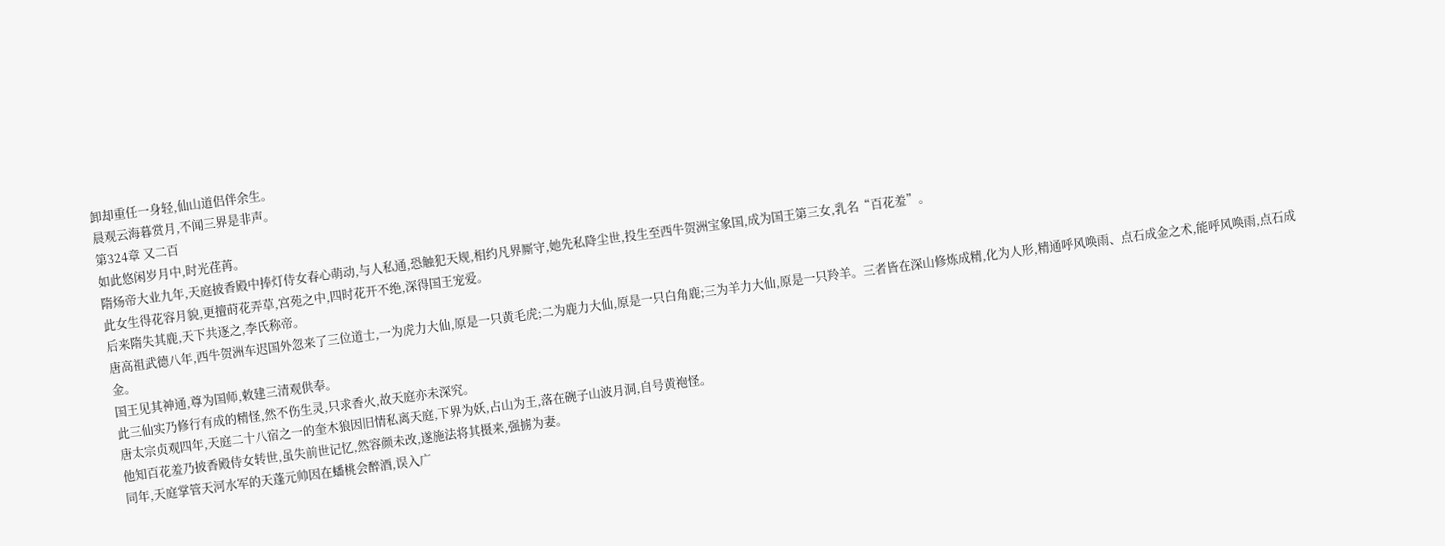卸却重任一身轻,仙山道侣伴余生。
晨观云海暮赏月,不闻三界是非声。
第324章 又二百
如此悠闲岁月中,时光荏苒。
隋炀帝大业九年,天庭披香殿中捧灯侍女春心萌动,与人私通,恐触犯天规,相约凡界厮守,她先私降尘世,投生至西牛贺洲宝象国,成为国王第三女,乳名“百花羞”。
此女生得花容月貌,更擅莳花弄草,宫苑之中,四时花开不绝,深得国王宠爱。
后来隋失其鹿,天下共逐之,李氏称帝。
唐高祖武德八年,西牛贺洲车迟国外忽来了三位道士,一为虎力大仙,原是一只黄毛虎;二为鹿力大仙,原是一只白角鹿;三为羊力大仙,原是一只羚羊。三者皆在深山修炼成精,化为人形,精通呼风唤雨、点石成金之术,能呼风唤雨,点石成金。
国王见其神通,尊为国师,敕建三清观供奉。
此三仙实乃修行有成的精怪,然不伤生灵,只求香火,故天庭亦未深究。
唐太宗贞观四年,天庭二十八宿之一的奎木狼因旧情私离天庭,下界为妖,占山为王,落在碗子山波月洞,自号黄袍怪。
他知百花羞乃披香殿侍女转世,虽失前世记忆,然容颜未改,遂施法将其摄来,强掳为妻。
同年,天庭掌管天河水军的天蓬元帅因在蟠桃会醉酒,误入广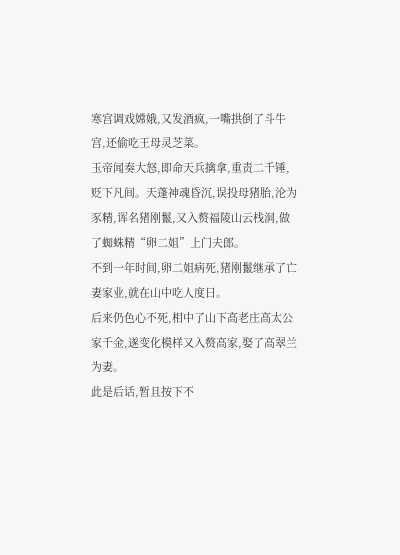寒宫调戏嫦娥,又发酒疯,一嘴拱倒了斗牛宫,还偷吃王母灵芝菜。
玉帝闻奏大怒,即命天兵擒拿,重责二千锤,贬下凡间。天蓬神魂昏沉,误投母猪胎,沦为豕精,诨名猪刚鬣,又入赘福陵山云栈洞,做了蜘蛛精“卵二姐”上门夫郎。
不到一年时间,卵二姐病死,猪刚鬣继承了亡妻家业,就在山中吃人度日。
后来仍色心不死,相中了山下高老庄高太公家千金,遂变化模样又入赘高家,娶了高翠兰为妻。
此是后话,暂且按下不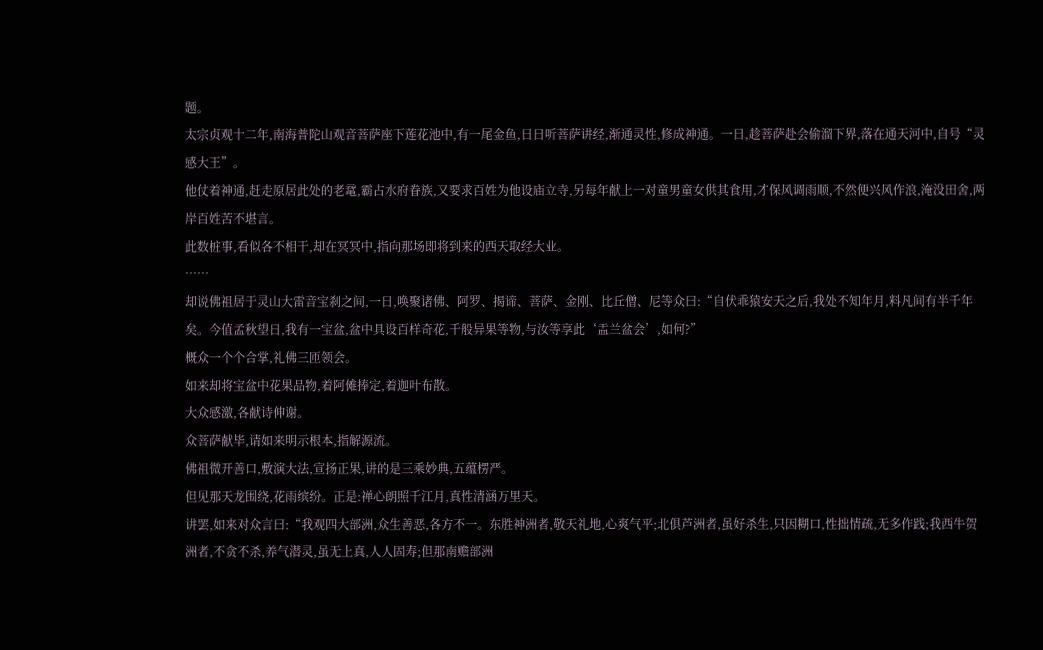题。
太宗贞观十二年,南海普陀山观音菩萨座下莲花池中,有一尾金鱼,日日听菩萨讲经,渐通灵性,修成神通。一日,趁菩萨赴会偷溜下界,落在通天河中,自号“灵感大王”。
他仗着神通,赶走原居此处的老鼋,霸占水府眷族,又要求百姓为他设庙立寺,另每年献上一对童男童女供其食用,才保风调雨顺,不然便兴风作浪,淹没田舍,两岸百姓苦不堪言。
此数桩事,看似各不相干,却在冥冥中,指向那场即将到来的西天取经大业。
……
却说佛祖居于灵山大雷音宝刹之间,一日,唤聚诸佛、阿罗、揭谛、菩萨、金刚、比丘僧、尼等众曰:“自伏乖猿安天之后,我处不知年月,料凡间有半千年矣。今值孟秋望日,我有一宝盆,盆中具设百样奇花,千般异果等物,与汝等享此‘盂兰盆会’,如何?”
概众一个个合掌,礼佛三匝领会。
如来却将宝盆中花果品物,着阿傩捧定,着迦叶布散。
大众感激,各献诗伸谢。
众菩萨献毕,请如来明示根本,指解源流。
佛祖微开善口,敷演大法,宣扬正果,讲的是三乘妙典,五蕴楞严。
但见那天龙围绕,花雨缤纷。正是:禅心朗照千江月,真性清涵万里天。
讲罢,如来对众言曰:“我观四大部洲,众生善恶,各方不一。东胜神洲者,敬天礼地,心爽气平;北俱芦洲者,虽好杀生,只因糊口,性拙情疏,无多作践;我西牛贺洲者,不贪不杀,养气潜灵,虽无上真,人人固寿;但那南赡部洲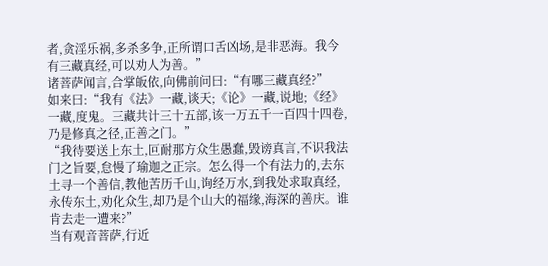者,贪淫乐祸,多杀多争,正所谓口舌凶场,是非恶海。我今有三藏真经,可以劝人为善。”
诸菩萨闻言,合掌皈依,向佛前问曰:“有哪三藏真经?”
如来曰:“我有《法》一藏,谈天;《论》一藏,说地;《经》一藏,度鬼。三藏共计三十五部,该一万五千一百四十四卷,乃是修真之径,正善之门。”
“我待要送上东土,叵耐那方众生愚蠢,毁谤真言,不识我法门之旨要,怠慢了瑜迦之正宗。怎么得一个有法力的,去东土寻一个善信,教他苦历千山,询经万水,到我处求取真经,永传东土,劝化众生,却乃是个山大的福缘,海深的善庆。谁肯去走一遭来?”
当有观音菩萨,行近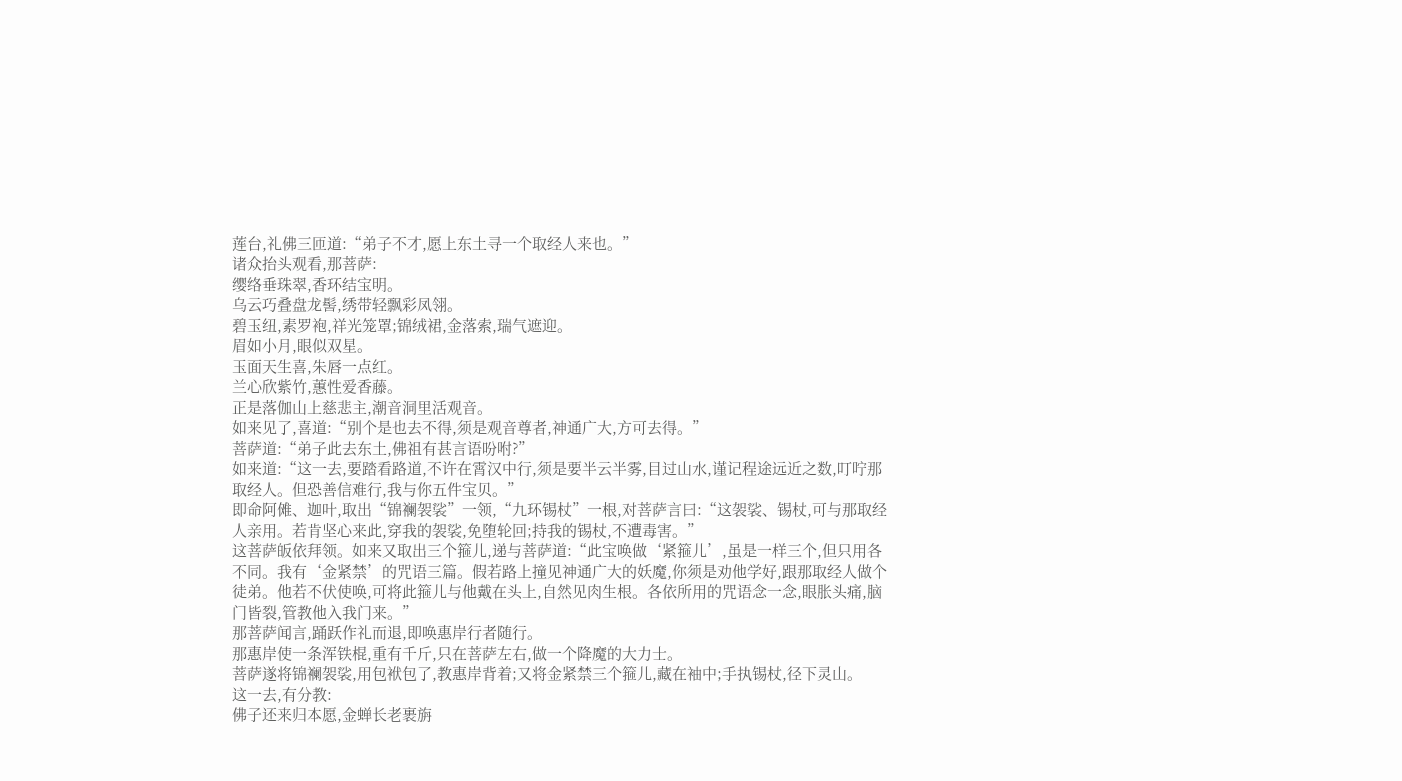莲台,礼佛三匝道:“弟子不才,愿上东土寻一个取经人来也。”
诸众抬头观看,那菩萨:
缨络垂珠翠,香环结宝明。
乌云巧叠盘龙髻,绣带轻飘彩凤翎。
碧玉纽,素罗袍,祥光笼罩;锦绒裙,金落索,瑞气遮迎。
眉如小月,眼似双星。
玉面天生喜,朱唇一点红。
兰心欣紫竹,蕙性爱香藤。
正是落伽山上慈悲主,潮音洞里活观音。
如来见了,喜道:“别个是也去不得,须是观音尊者,神通广大,方可去得。”
菩萨道:“弟子此去东土,佛祖有甚言语吩咐?”
如来道:“这一去,要踏看路道,不许在霄汉中行,须是要半云半雾,目过山水,谨记程途远近之数,叮咛那取经人。但恐善信难行,我与你五件宝贝。”
即命阿傩、迦叶,取出“锦襕袈裟”一领,“九环锡杖”一根,对菩萨言曰:“这袈裟、锡杖,可与那取经人亲用。若肯坚心来此,穿我的袈裟,免堕轮回;持我的锡杖,不遭毒害。”
这菩萨皈依拜领。如来又取出三个箍儿,递与菩萨道:“此宝唤做‘紧箍儿’,虽是一样三个,但只用各不同。我有‘金紧禁’的咒语三篇。假若路上撞见神通广大的妖魔,你须是劝他学好,跟那取经人做个徒弟。他若不伏使唤,可将此箍儿与他戴在头上,自然见肉生根。各依所用的咒语念一念,眼胀头痛,脑门皆裂,管教他入我门来。”
那菩萨闻言,踊跃作礼而退,即唤惠岸行者随行。
那惠岸使一条浑铁棍,重有千斤,只在菩萨左右,做一个降魔的大力士。
菩萨遂将锦襕袈裟,用包袱包了,教惠岸背着;又将金紧禁三个箍儿,藏在袖中;手执锡杖,径下灵山。
这一去,有分教:
佛子还来归本愿,金蝉长老裹旃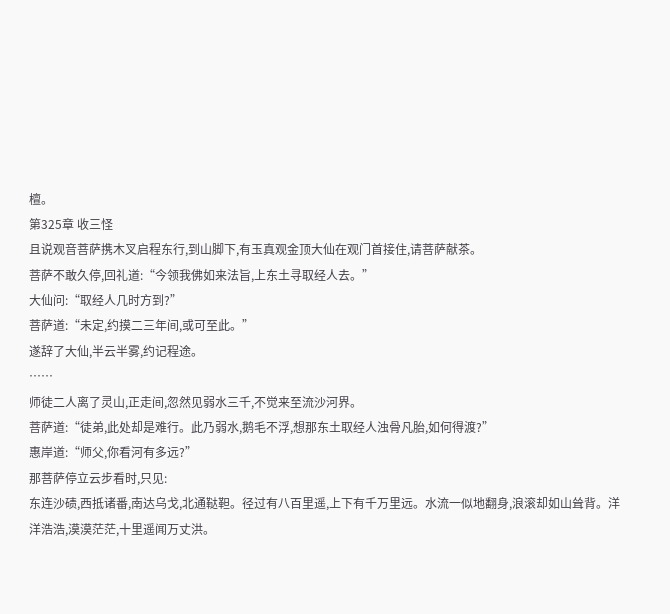檀。
第325章 收三怪
且说观音菩萨携木叉启程东行,到山脚下,有玉真观金顶大仙在观门首接住,请菩萨献茶。
菩萨不敢久停,回礼道:“今领我佛如来法旨,上东土寻取经人去。”
大仙问:“取经人几时方到?”
菩萨道:“未定,约摸二三年间,或可至此。”
遂辞了大仙,半云半雾,约记程途。
……
师徒二人离了灵山,正走间,忽然见弱水三千,不觉来至流沙河界。
菩萨道:“徒弟,此处却是难行。此乃弱水,鹅毛不浮,想那东土取经人浊骨凡胎,如何得渡?”
惠岸道:“师父,你看河有多远?”
那菩萨停立云步看时,只见:
东连沙碛,西抵诸番,南达乌戈,北通鞑靼。径过有八百里遥,上下有千万里远。水流一似地翻身,浪滚却如山耸背。洋洋浩浩,漠漠茫茫,十里遥闻万丈洪。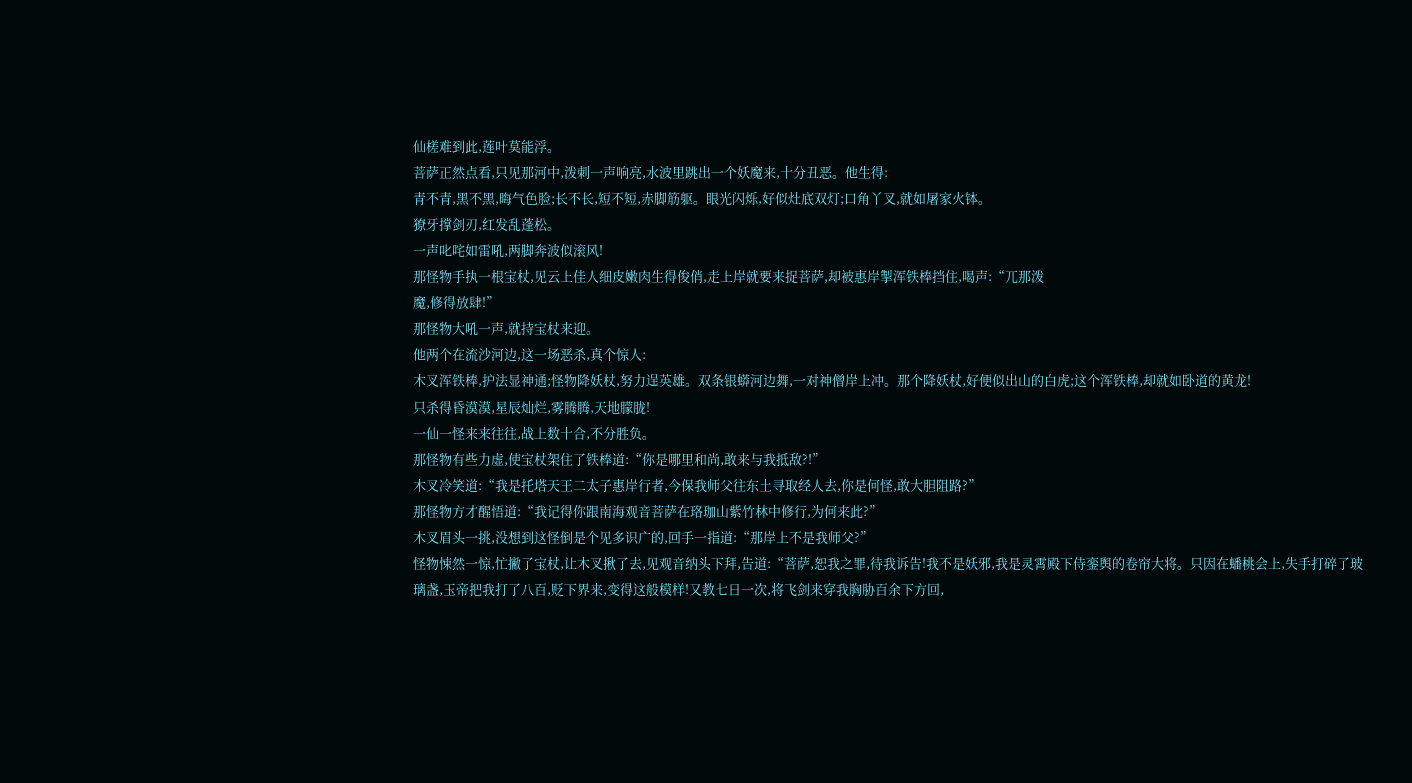仙槎难到此,莲叶莫能浮。
菩萨正然点看,只见那河中,泼刺一声响亮,水波里跳出一个妖魔来,十分丑恶。他生得:
青不青,黑不黑,晦气色脸;长不长,短不短,赤脚筋躯。眼光闪烁,好似灶底双灯;口角丫叉,就如屠家火钵。
獠牙撑剑刃,红发乱蓬松。
一声叱咤如雷吼,两脚奔波似滚风!
那怪物手执一根宝杖,见云上佳人细皮嫩肉生得俊俏,走上岸就要来捉菩萨,却被惠岸掣浑铁棒挡住,喝声:“兀那泼
魔,修得放肆!”
那怪物大吼一声,就持宝杖来迎。
他两个在流沙河边,这一场恶杀,真个惊人:
木叉浑铁棒,护法显神通;怪物降妖杖,努力逞英雄。双条银蟒河边舞,一对神僧岸上冲。那个降妖杖,好便似出山的白虎;这个浑铁棒,却就如卧道的黄龙!
只杀得昏漠漠,星辰灿烂,雾腾腾,天地朦胧!
一仙一怪来来往往,战上数十合,不分胜负。
那怪物有些力虚,使宝杖架住了铁棒道:“你是哪里和尚,敢来与我抵敌?!”
木叉冷笑道:“我是托塔天王二太子惠岸行者,今保我师父往东土寻取经人去,你是何怪,敢大胆阻路?”
那怪物方才醒悟道:“我记得你跟南海观音菩萨在珞珈山紫竹林中修行,为何来此?”
木叉眉头一挑,没想到这怪倒是个见多识广的,回手一指道:“那岸上不是我师父?”
怪物悚然一惊,忙撇了宝杖,让木叉揪了去,见观音纳头下拜,告道:“菩萨,恕我之罪,待我诉告!我不是妖邪,我是灵霄殿下侍銮舆的卷帘大将。只因在蟠桃会上,失手打碎了玻璃盏,玉帝把我打了八百,贬下界来,变得这般模样!又教七日一次,将飞剑来穿我胸胁百余下方回,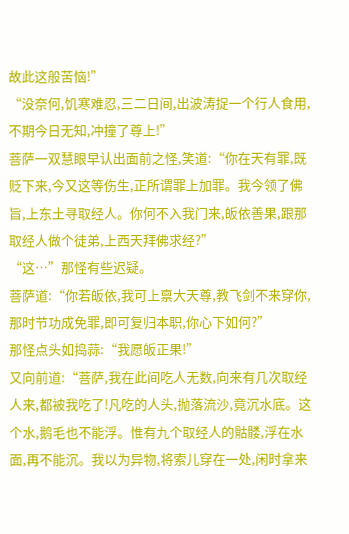故此这般苦恼!”
“没奈何,饥寒难忍,三二日间,出波涛捉一个行人食用,不期今日无知,冲撞了尊上!”
菩萨一双慧眼早认出面前之怪,笑道:“你在天有罪,既贬下来,今又这等伤生,正所谓罪上加罪。我今领了佛旨,上东土寻取经人。你何不入我门来,皈依善果,跟那取经人做个徒弟,上西天拜佛求经?”
“这…”那怪有些迟疑。
菩萨道:“你若皈依,我可上禀大天尊,教飞剑不来穿你,那时节功成免罪,即可复归本职,你心下如何?”
那怪点头如捣蒜:“我愿皈正果!”
又向前道:“菩萨,我在此间吃人无数,向来有几次取经人来,都被我吃了!凡吃的人头,抛落流沙,竟沉水底。这个水,鹅毛也不能浮。惟有九个取经人的骷髅,浮在水面,再不能沉。我以为异物,将索儿穿在一处,闲时拿来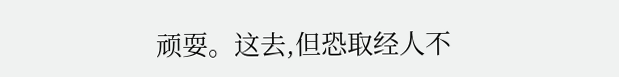顽耍。这去,但恐取经人不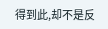得到此,却不是反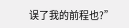误了我的前程也?”